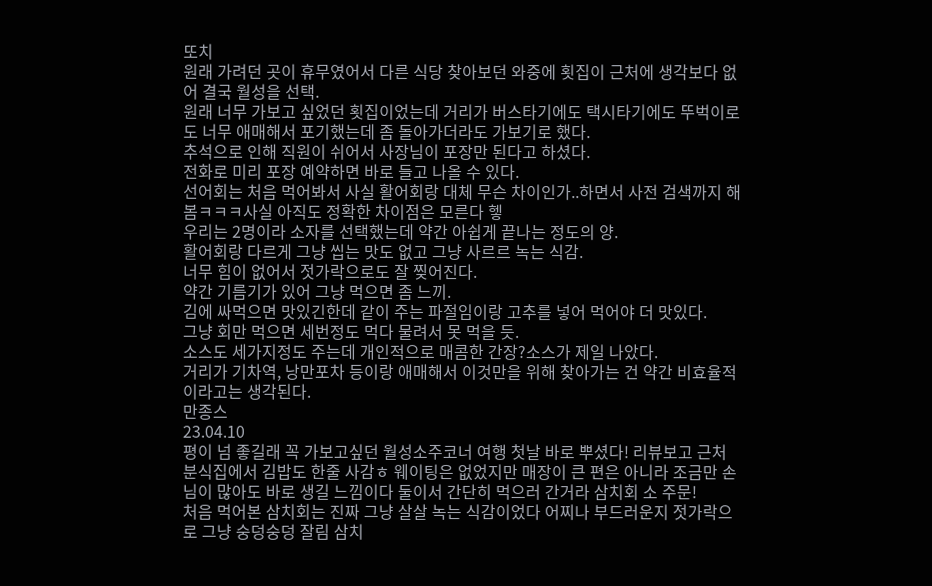또치
원래 가려던 곳이 휴무였어서 다른 식당 찾아보던 와중에 횟집이 근처에 생각보다 없어 결국 월성을 선택.
원래 너무 가보고 싶었던 횟집이었는데 거리가 버스타기에도 택시타기에도 뚜벅이로도 너무 애매해서 포기했는데 좀 돌아가더라도 가보기로 했다.
추석으로 인해 직원이 쉬어서 사장님이 포장만 된다고 하셨다.
전화로 미리 포장 예약하면 바로 들고 나올 수 있다.
선어회는 처음 먹어봐서 사실 활어회랑 대체 무슨 차이인가..하면서 사전 검색까지 해봄ㅋㅋㅋ사실 아직도 정확한 차이점은 모른다 헿
우리는 2명이라 소자를 선택했는데 약간 아쉽게 끝나는 정도의 양.
활어회랑 다르게 그냥 씹는 맛도 없고 그냥 사르르 녹는 식감.
너무 힘이 없어서 젓가락으로도 잘 찢어진다.
약간 기름기가 있어 그냥 먹으면 좀 느끼.
김에 싸먹으면 맛있긴한데 같이 주는 파절임이랑 고추를 넣어 먹어야 더 맛있다.
그냥 회만 먹으면 세번정도 먹다 물려서 못 먹을 듯.
소스도 세가지정도 주는데 개인적으로 매콤한 간장?소스가 제일 나았다.
거리가 기차역, 낭만포차 등이랑 애매해서 이것만을 위해 찾아가는 건 약간 비효율적이라고는 생각된다.
만종스
23.04.10
평이 넘 좋길래 꼭 가보고싶던 월성소주코너 여행 첫날 바로 뿌셨다! 리뷰보고 근처 분식집에서 김밥도 한줄 사감ㅎ 웨이팅은 없었지만 매장이 큰 편은 아니라 조금만 손님이 많아도 바로 생길 느낌이다 둘이서 간단히 먹으러 간거라 삼치회 소 주문!
처음 먹어본 삼치회는 진짜 그냥 살살 녹는 식감이었다 어찌나 부드러운지 젓가락으로 그냥 숭덩숭덩 잘림 삼치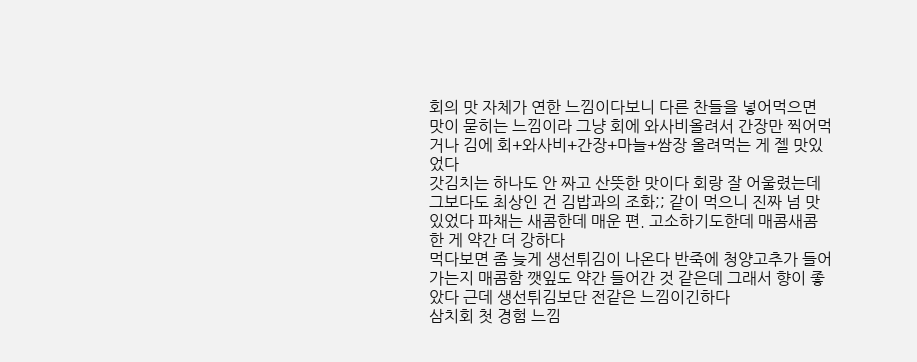회의 맛 자체가 연한 느낌이다보니 다른 찬들을 넣어먹으면 맛이 묻히는 느낌이라 그냥 회에 와사비올려서 간장만 찍어먹거나 김에 회+와사비+간장+마늘+쌈장 올려먹는 게 젤 맛있었다
갓김치는 하나도 안 짜고 산뜻한 맛이다 회랑 잘 어울렸는데 그보다도 최상인 건 김밥과의 조화;; 같이 먹으니 진짜 넘 맛있었다 파채는 새콤한데 매운 편. 고소하기도한데 매콤새콤한 게 약간 더 강하다
먹다보면 좀 늦게 생선튀김이 나온다 반죽에 청양고추가 들어가는지 매콤함 깻잎도 약간 들어간 것 같은데 그래서 향이 좋았다 근데 생선튀김보단 전같은 느낌이긴하다
삼치회 첫 경험 느낌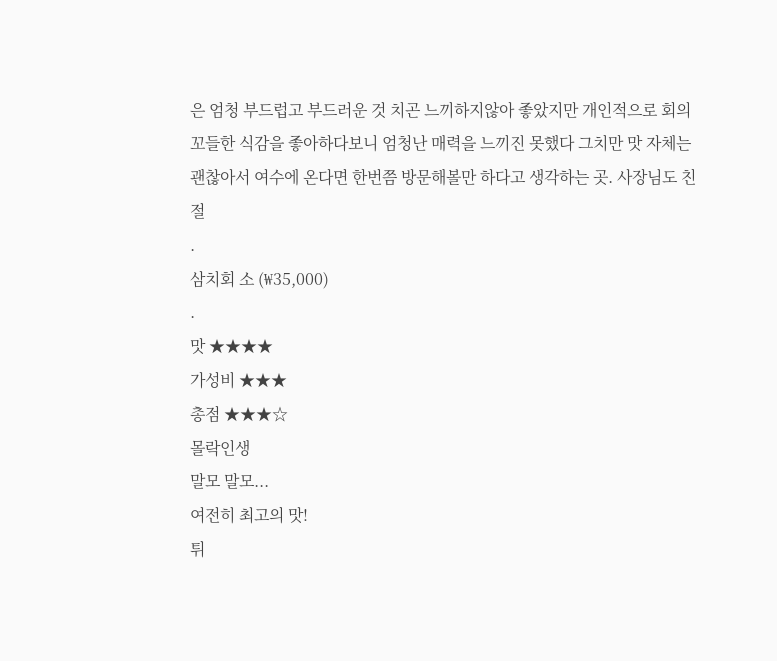은 엄청 부드럽고 부드러운 것 치곤 느끼하지않아 좋았지만 개인적으로 회의 꼬들한 식감을 좋아하다보니 엄청난 매력을 느끼진 못했다 그치만 맛 자체는 괜찮아서 여수에 온다면 한번쯤 방문해볼만 하다고 생각하는 곳. 사장님도 친절
.
삼치회 소 (₩35,000)
.
맛 ★★★★
가성비 ★★★
총점 ★★★☆
몰락인생
말모 말모...
여전히 최고의 맛!
튀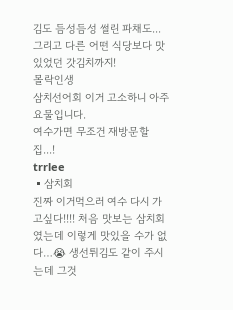김도 듬성듬성 썰린 파채도...
그리고 다른 어떤 식당보다 맛있었던 갓김치까지!
몰락인생
삼치선어회 이거 고소하니 아주 요물입니다.
여수가면 무조건 재방문할 집...!
trrlee
▪삼치회
진짜 이거먹으러 여수 다시 가고싶다!!!! 처음 맛보는 삼치회였는데 이렇게 맛있을 수가 없다…😭 생선튀김도 같이 주시는데 그것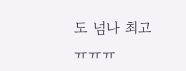도 넘나 최고 ㅠㅠㅠ